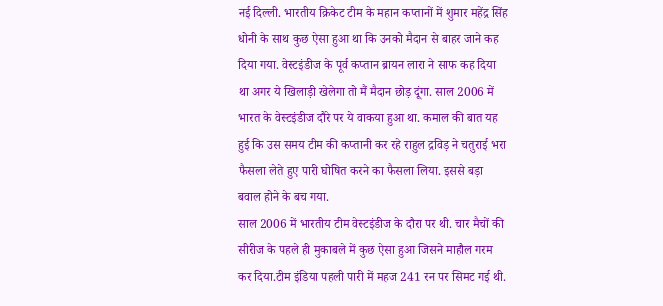नई दिल्ली. भारतीय क्रिकेट टीम के महान कप्तानों में शुमार महेंद्र सिंह धोनी के साथ कुछ ऐसा हुआ था कि उनको मैदान से बाहर जाने कह दिया गया. वेस्टइंडीज के पूर्व कप्तान ब्रायन लारा ने साफ कह दिया था अगर ये खिलाड़ी खेलेगा तो मैं मैदान छोड़ दूंगा. साल 2006 में भारत के वेस्टइंडीज दौरे पर ये वाकया हुआ था. कमाल की बात यह हुई कि उस समय टीम की कप्तानी कर रहे राहुल द्रविड़ ने चतुराई भरा फैसला लेते हुए पारी घोषित करने का फैसला लिया. इससे बड़ा बवाल होने के बच गया.
साल 2006 में भारतीय टीम वेस्टइंडीज के दौरा पर थी. चार मैचों की सीरीज के पहले ही मुकाबले में कुछ ऐसा हुआ जिसने माहौल गरम कर दिया.टीम इंडिया पहली पारी में महज 241 रन पर सिमट गई थी.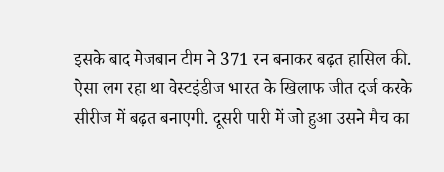इसके बाद मेजबान टीम ने 371 रन बनाकर बढ़त हासिल की. ऐसा लग रहा था वेस्टइंडीज भारत के खिलाफ जीत दर्ज करके सीरीज में बढ़त बनाएगी. दूसरी पारी में जो हुआ उसने मैच का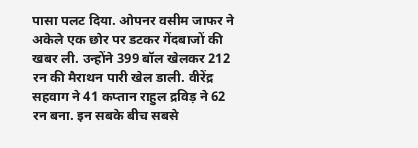पासा पलट दिया. ओपनर वसीम जाफर ने अकेले एक छोर पर डटकर गेंदबाजों की खबर ली. उन्होंने 399 बॉल खेलकर 212 रन की मैराथन पारी खेल डाली. वीरेंद्र सहवाग ने 41 कप्तान राहुल द्रविड़ ने 62 रन बना. इन सबके बीच सबसे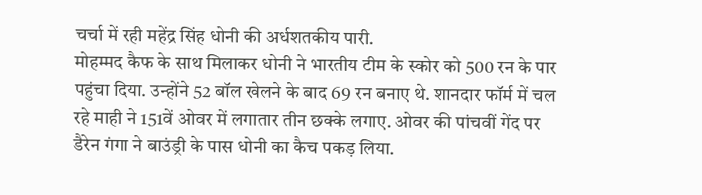चर्चा में रही महेंद्र सिंह धोनी की अर्धशतकीय पारी.
मोहम्मद कैफ के साथ मिलाकर धोनी ने भारतीय टीम के स्कोर को 500 रन के पार पहुंचा दिया. उन्होंने 52 बॉल खेलने के बाद 69 रन बनाए थे. शानदार फॉर्म में चल रहे माही ने 151वें ओवर में लगातार तीन छक्के लगाए. ओवर की पांचवीं गेंद पर डैरेन गंगा ने बाउंड्री के पास धोनी का कैच पकड़ लिया.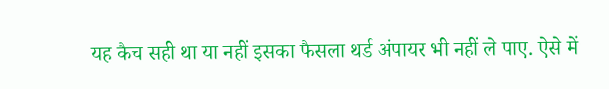यह कैच सही था या नहीं इसका फैसला थर्ड अंपायर भी नहीं ले पाए. ऐसे में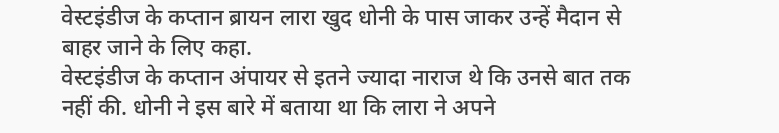वेस्टइंडीज के कप्तान ब्रायन लारा खुद धोनी के पास जाकर उन्हें मैदान से बाहर जाने के लिए कहा.
वेस्टइंडीज के कप्तान अंपायर से इतने ज्यादा नाराज थे कि उनसे बात तक नहीं की. धोनी ने इस बारे में बताया था कि लारा ने अपने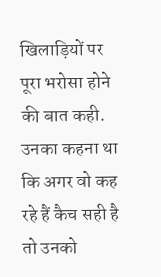खिलाड़ियों पर पूरा भरोसा होने की बात कही. उनका कहना था कि अगर वो कह रहे हैं कैच सही है तो उनको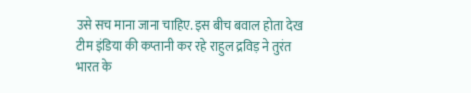उसे सच माना जाना चाहिए. इस बीच बवाल होता देख टीम इंडिया की कप्तानी कर रहे राहुल द्रविड़ ने तुरंत भारत के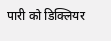पारी को डिक्लियर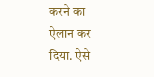करने का ऐलान कर दिया. ऐसे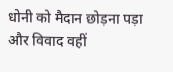धोनी को मैदान छोड़ना पड़ा और विवाद वहीं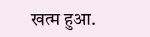खत्म हुआ.